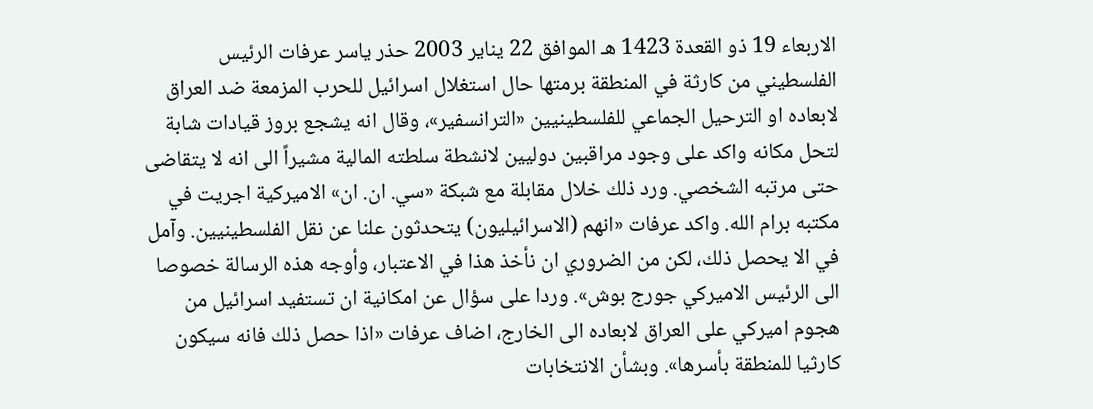الاربعاء 19 ذو القعدة 1423 هـ الموافق 22 يناير 2003 حذر ياسر عرفات الرئيس الفلسطيني من كارثة في المنطقة برمتها حال استغلال اسرائيل للحرب المزمعة ضد العراق لابعاده او الترحيل الجماعي للفلسطينيين «الترانسفير»، وقال انه يشجع بروز قيادات شابة لتحل مكانه واكد على وجود مراقبين دوليين لانشطة سلطته المالية مشيراً الى انه لا يتقاضى حتى مرتبه الشخصي. ورد ذلك خلال مقابلة مع شبكة «سي. ان. ان» الاميركية اجريت في مكتبه برام الله. واكد عرفات «انهم (الاسرائيليون) يتحدثون علنا عن نقل الفلسطينيين. وآمل في الا يحصل ذلك، لكن من الضروري ان نأخذ هذا في الاعتبار، وأوجه هذه الرسالة خصوصا الى الرئيس الاميركي جورج بوش». وردا على سؤال عن امكانية ان تستفيد اسرائيل من هجوم اميركي على العراق لابعاده الى الخارج، اضاف عرفات «اذا حصل ذلك فانه سيكون كارثيا للمنطقة بأسرها». وبشأن الانتخابات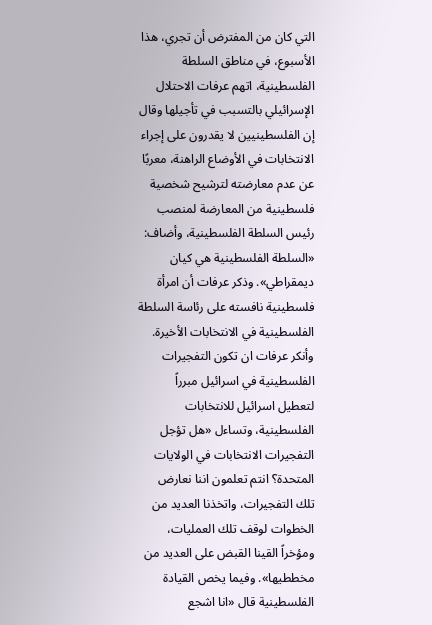التي كان من المفترض أن تجري، هذا الأسبوع، في مناطق السلطة الفلسطينية، اتهم عرفات الاحتلال الإسرائيلي بالتسبب في تأجيلها وقال إن الفلسطينيين لا يقدرون على إجراء الانتخابات في الأوضاع الراهنة، معربًا عن عدم معارضته لترشيح شخصية فلسطينية من المعارضة لمنصب رئيس السلطة الفلسطينية، وأضاف: «السلطة الفلسطينية هي كيان ديمقراطي». وذكر عرفات أن امرأة فلسطينية نافسته على رئاسة السلطة الفلسطينية في الانتخابات الأخيرة. وأنكر عرفات ان تكون التفجيرات الفلسطينية في اسرائيل مبرراً لتعطيل اسرائيل للانتخابات الفلسطينية، وتساءل «هل تؤجل التفجيرات الانتخابات في الولايات المتحدة؟ انتم تعلمون اننا نعارض تلك التفجيرات، واتخذنا العديد من الخطوات لوقف تلك العمليات، ومؤخراً القينا القبض على العديد من مخططيها». وفيما يخص القيادة الفلسطينية قال «انا اشجع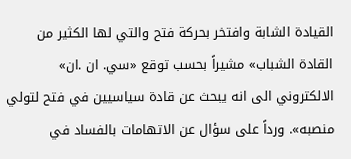القيادة الشابة وافتخر بحركة فتح والتي لها الكثير من القادة الشباب» مشيراً بحسب توقع «سي. ان .ان» الالكتروني الى انه يبحث عن قادة سياسيين في فتح لتولي منصبه». ورداً على سؤال عن الاتهامات بالفساد في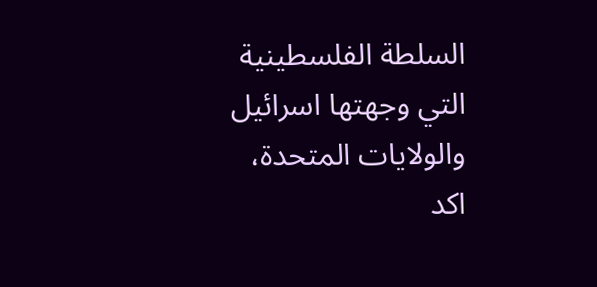السلطة الفلسطينية التي وجهتها اسرائيل والولايات المتحدة، اكد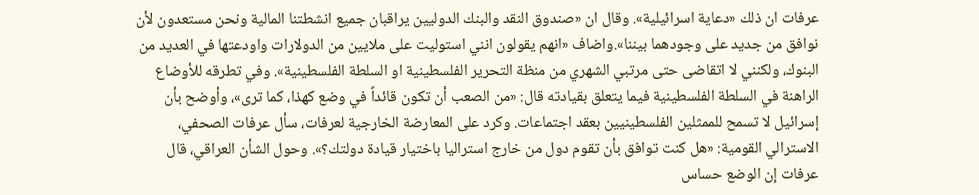عرفات ان ذلك «دعاية اسرائيلية». وقال ان «صندوق النقد والبنك الدوليين يراقبان جميع انشطتنا المالية ونحن مستعدون لأن نوافق من جديد على وجودهما بيننا».واضاف «انهم يقولون انني استوليت على ملايين من الدولارات واودعتها في العديد من البنوك، ولكنني لا اتقاضى حتى مرتبي الشهري من منظة التحرير الفلسطينية او السلطة الفلسطينية». وفي تطرقه للأوضاع الراهنة في السلطة الفلسطينية فيما يتعلق بقيادته قال: «من الصعب أن تكون قائداً في وضع كهذا، كما ترى»، وأوضح بأن إسرائيل لا تسمح للممثلين الفلسطينيين بعقد اجتماعات. وكرد على المعارضة الخارجية لعرفات، سأل عرفات الصحفي، الاسترالي القومية: «هل كنت توافق بأن تقوم دول من خارج استراليا باختيار قيادة دولتك؟». وحول الشأن العراقي، قال عرفات إن الوضع حساس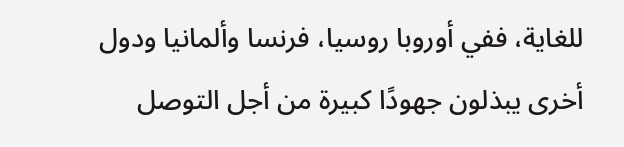للغاية، ففي أوروبا روسيا، فرنسا وألمانيا ودول أخرى يبذلون جهودًا كبيرة من أجل التوصل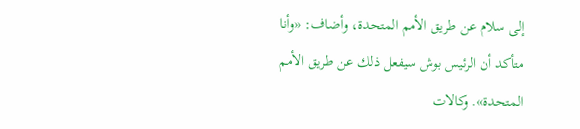إلى سلام عن طريق الأمم المتحدة، وأضاف: «وأنا متأكد أن الرئيس بوش سيفعل ذلك عن طريق الأمم المتحدة». وكالات